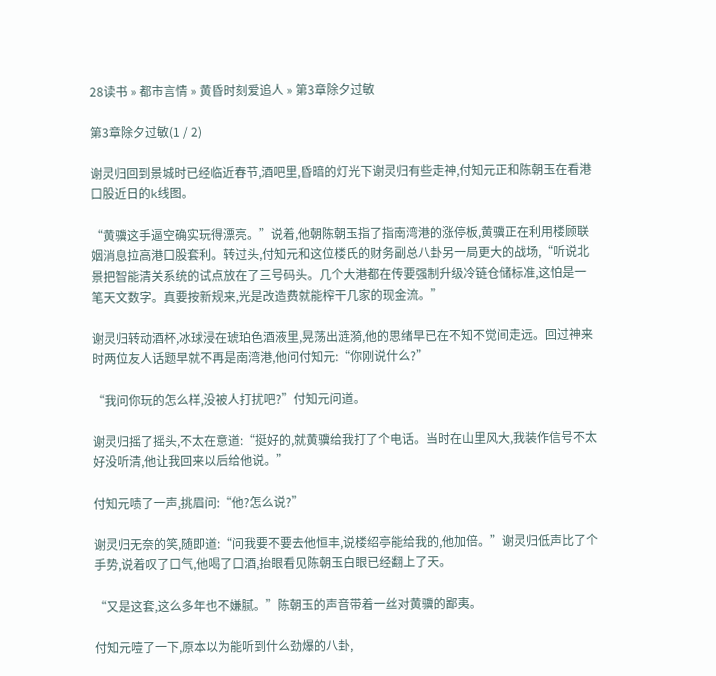28读书 » 都市言情 » 黄昏时刻爱追人 » 第3章除夕过敏

第3章除夕过敏(1 / 2)

谢灵归回到景城时已经临近春节,酒吧里,昏暗的灯光下谢灵归有些走神,付知元正和陈朝玉在看港口股近日的k线图。

“黄骥这手逼空确实玩得漂亮。”说着,他朝陈朝玉指了指南湾港的涨停板,黄骥正在利用楼顾联姻消息拉高港口股套利。转过头,付知元和这位楼氏的财务副总八卦另一局更大的战场,“听说北景把智能清关系统的试点放在了三号码头。几个大港都在传要强制升级冷链仓储标准,这怕是一笔天文数字。真要按新规来,光是改造费就能榨干几家的现金流。”

谢灵归转动酒杯,冰球浸在琥珀色酒液里,晃荡出涟漪,他的思绪早已在不知不觉间走远。回过神来时两位友人话题早就不再是南湾港,他问付知元:“你刚说什么?”

“我问你玩的怎么样,没被人打扰吧?”付知元问道。

谢灵归摇了摇头,不太在意道:“挺好的,就黄骥给我打了个电话。当时在山里风大,我装作信号不太好没听清,他让我回来以后给他说。”

付知元啧了一声,挑眉问:“他?怎么说?”

谢灵归无奈的笑,随即道:“问我要不要去他恒丰,说楼绍亭能给我的,他加倍。”谢灵归低声比了个手势,说着叹了口气,他喝了口酒,抬眼看见陈朝玉白眼已经翻上了天。

“又是这套,这么多年也不嫌腻。”陈朝玉的声音带着一丝对黄骥的鄙夷。

付知元噎了一下,原本以为能听到什么劲爆的八卦,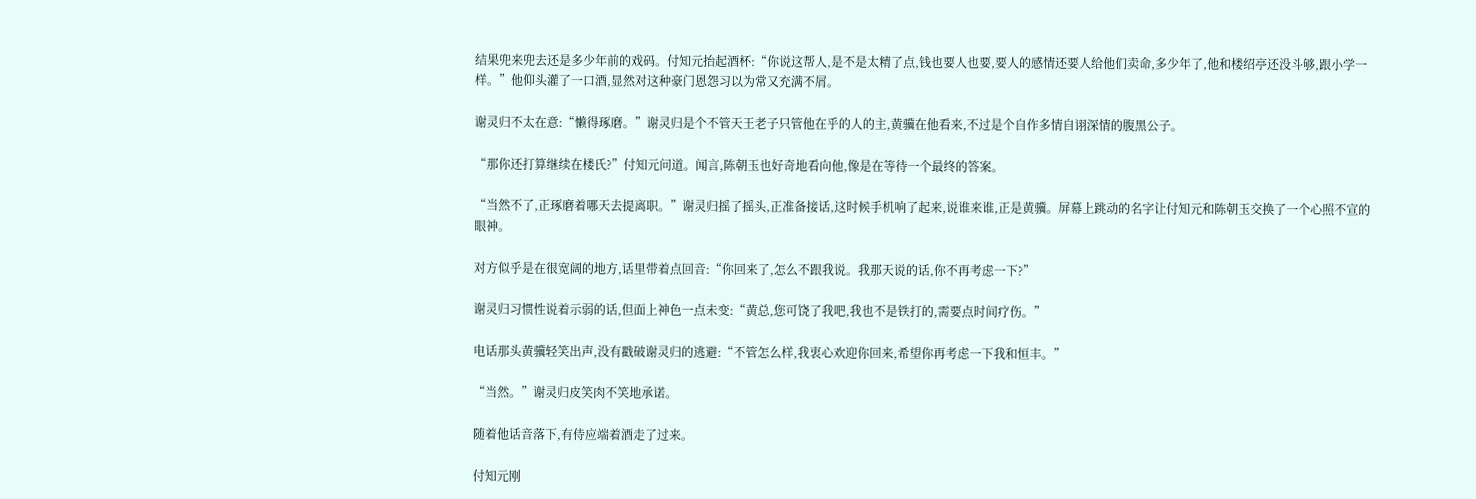结果兜来兜去还是多少年前的戏码。付知元抬起酒杯:“你说这帮人,是不是太精了点,钱也要人也要,要人的感情还要人给他们卖命,多少年了,他和楼绍亭还没斗够,跟小学一样。”他仰头灌了一口酒,显然对这种豪门恩怨习以为常又充满不屑。

谢灵归不太在意:“懒得琢磨。”谢灵归是个不管天王老子只管他在乎的人的主,黄骥在他看来,不过是个自作多情自诩深情的腹黑公子。

“那你还打算继续在楼氏?”付知元问道。闻言,陈朝玉也好奇地看向他,像是在等待一个最终的答案。

“当然不了,正琢磨着哪天去提离职。”谢灵归摇了摇头,正准备接话,这时候手机响了起来,说谁来谁,正是黄骥。屏幕上跳动的名字让付知元和陈朝玉交换了一个心照不宣的眼神。

对方似乎是在很宽阔的地方,话里带着点回音:“你回来了,怎么不跟我说。我那天说的话,你不再考虑一下?”

谢灵归习惯性说着示弱的话,但面上神色一点未变:“黄总,您可饶了我吧,我也不是铁打的,需要点时间疗伤。”

电话那头黄骥轻笑出声,没有戳破谢灵归的逃避:“不管怎么样,我衷心欢迎你回来,希望你再考虑一下我和恒丰。”

“当然。”谢灵归皮笑肉不笑地承诺。

随着他话音落下,有侍应端着酒走了过来。

付知元刚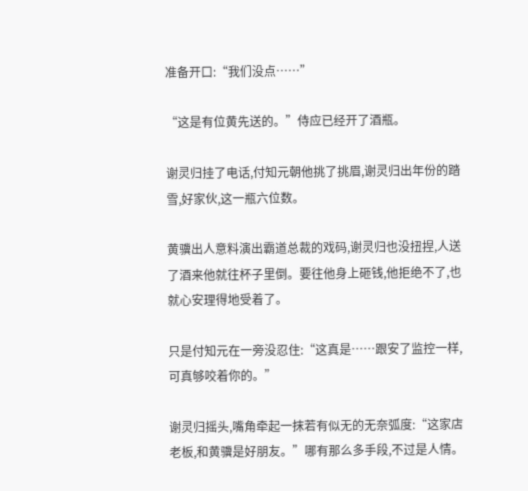准备开口:“我们没点……”

“这是有位黄先送的。”侍应已经开了酒瓶。

谢灵归挂了电话,付知元朝他挑了挑眉,谢灵归出年份的踏雪,好家伙,这一瓶六位数。

黄骥出人意料演出霸道总裁的戏码,谢灵归也没扭捏,人送了酒来他就往杯子里倒。要往他身上砸钱,他拒绝不了,也就心安理得地受着了。

只是付知元在一旁没忍住:“这真是……跟安了监控一样,可真够咬着你的。”

谢灵归摇头,嘴角牵起一抹若有似无的无奈弧度:“这家店老板,和黄骥是好朋友。”哪有那么多手段,不过是人情。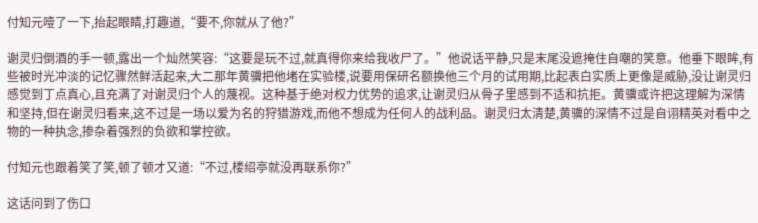付知元噎了一下,抬起眼睛,打趣道,“要不,你就从了他?”

谢灵归倒酒的手一顿,露出一个灿然笑容:“这要是玩不过,就真得你来给我收尸了。”他说话平静,只是末尾没遮掩住自嘲的笑意。他垂下眼眸,有些被时光冲淡的记忆骤然鲜活起来,大二那年黄骥把他堵在实验楼,说要用保研名额换他三个月的试用期,比起表白实质上更像是威胁,没让谢灵归感觉到丁点真心,且充满了对谢灵归个人的蔑视。这种基于绝对权力优势的追求,让谢灵归从骨子里感到不适和抗拒。黄骥或许把这理解为深情和坚持,但在谢灵归看来,这不过是一场以爱为名的狩猎游戏,而他不想成为任何人的战利品。谢灵归太清楚,黄骥的深情不过是自诩精英对看中之物的一种执念,掺杂着强烈的负欲和掌控欲。

付知元也跟着笑了笑,顿了顿才又道:“不过,楼绍亭就没再联系你?”

这话问到了伤口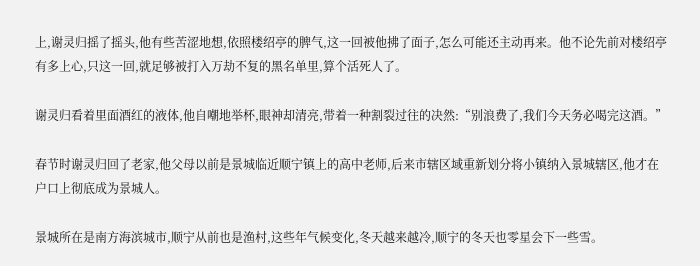上,谢灵归摇了摇头,他有些苦涩地想,依照楼绍亭的脾气,这一回被他拂了面子,怎么可能还主动再来。他不论先前对楼绍亭有多上心,只这一回,就足够被打入万劫不复的黑名单里,算个活死人了。

谢灵归看着里面酒红的液体,他自嘲地举杯,眼神却清亮,带着一种割裂过往的决然:“别浪费了,我们今天务必喝完这酒。”

春节时谢灵归回了老家,他父母以前是景城临近顺宁镇上的高中老师,后来市辖区域重新划分将小镇纳入景城辖区,他才在户口上彻底成为景城人。

景城所在是南方海滨城市,顺宁从前也是渔村,这些年气候变化,冬天越来越冷,顺宁的冬天也零星会下一些雪。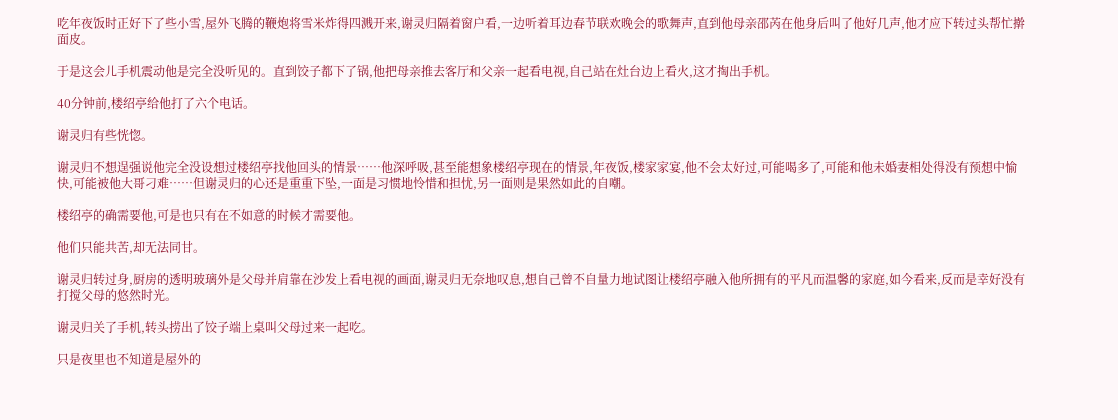吃年夜饭时正好下了些小雪,屋外飞腾的鞭炮将雪米炸得四溅开来,谢灵归隔着窗户看,一边听着耳边春节联欢晚会的歌舞声,直到他母亲邵芮在他身后叫了他好几声,他才应下转过头帮忙擀面皮。

于是这会儿手机震动他是完全没听见的。直到饺子都下了锅,他把母亲推去客厅和父亲一起看电视,自己站在灶台边上看火,这才掏出手机。

40分钟前,楼绍亭给他打了六个电话。

谢灵归有些恍惚。

谢灵归不想逞强说他完全没设想过楼绍亭找他回头的情景……他深呼吸,甚至能想象楼绍亭现在的情景,年夜饭,楼家家宴,他不会太好过,可能喝多了,可能和他未婚妻相处得没有预想中愉快,可能被他大哥刁难……但谢灵归的心还是重重下坠,一面是习惯地怜惜和担忧,另一面则是果然如此的自嘲。

楼绍亭的确需要他,可是也只有在不如意的时候才需要他。

他们只能共苦,却无法同甘。

谢灵归转过身,厨房的透明玻璃外是父母并肩靠在沙发上看电视的画面,谢灵归无奈地叹息,想自己曾不自量力地试图让楼绍亭融入他所拥有的平凡而温馨的家庭,如今看来,反而是幸好没有打搅父母的悠然时光。

谢灵归关了手机,转头捞出了饺子端上桌叫父母过来一起吃。

只是夜里也不知道是屋外的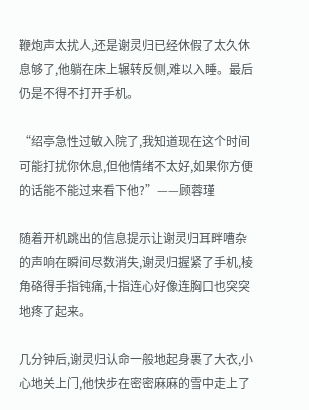鞭炮声太扰人,还是谢灵归已经休假了太久休息够了,他躺在床上辗转反侧,难以入睡。最后仍是不得不打开手机。

“绍亭急性过敏入院了,我知道现在这个时间可能打扰你休息,但他情绪不太好,如果你方便的话能不能过来看下他?”——顾蓉瑾

随着开机跳出的信息提示让谢灵归耳畔嘈杂的声响在瞬间尽数消失,谢灵归握紧了手机,棱角硌得手指钝痛,十指连心好像连胸口也突突地疼了起来。

几分钟后,谢灵归认命一般地起身裹了大衣,小心地关上门,他快步在密密麻麻的雪中走上了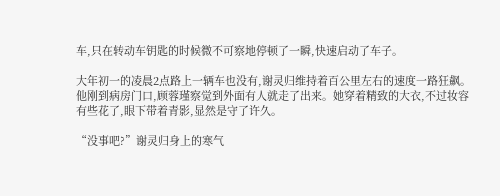车,只在转动车钥匙的时候微不可察地停顿了一瞬,快速启动了车子。

大年初一的凌晨2点路上一辆车也没有,谢灵归维持着百公里左右的速度一路狂飙。他刚到病房门口,顾蓉瑾察觉到外面有人就走了出来。她穿着精致的大衣,不过妆容有些花了,眼下带着青影,显然是守了许久。

“没事吧?”谢灵归身上的寒气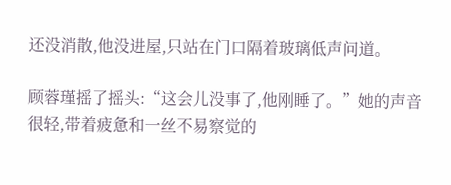还没消散,他没进屋,只站在门口隔着玻璃低声问道。

顾蓉瑾摇了摇头:“这会儿没事了,他刚睡了。”她的声音很轻,带着疲惫和一丝不易察觉的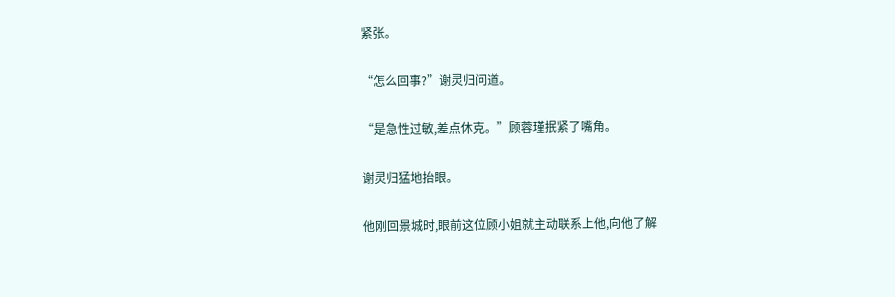紧张。

“怎么回事?”谢灵归问道。

“是急性过敏,差点休克。”顾蓉瑾抿紧了嘴角。

谢灵归猛地抬眼。

他刚回景城时,眼前这位顾小姐就主动联系上他,向他了解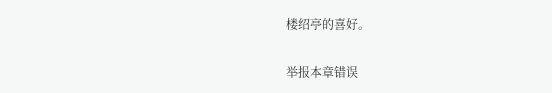楼绍亭的喜好。

举报本章错误